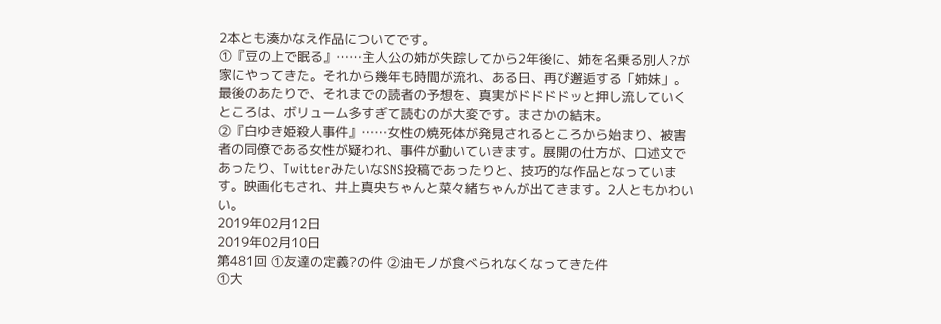2本とも湊かなえ作品についてです。
①『豆の上で眠る』……主人公の姉が失踪してから2年後に、姉を名乗る別人?が家にやってきた。それから幾年も時間が流れ、ある日、再び邂逅する「姉妹」。最後のあたりで、それまでの読者の予想を、真実がドドドドッと押し流していくところは、ボリューム多すぎて読むのが大変です。まさかの結末。
②『白ゆき姫殺人事件』……女性の焼死体が発見されるところから始まり、被害者の同僚である女性が疑われ、事件が動いていきます。展開の仕方が、口述文であったり、TwitterみたいなSNS投稿であったりと、技巧的な作品となっています。映画化もされ、井上真央ちゃんと菜々緒ちゃんが出てきます。2人ともかわいい。
2019年02月12日
2019年02月10日
第481回 ①友達の定義?の件 ②油モノが食べられなくなってきた件
①大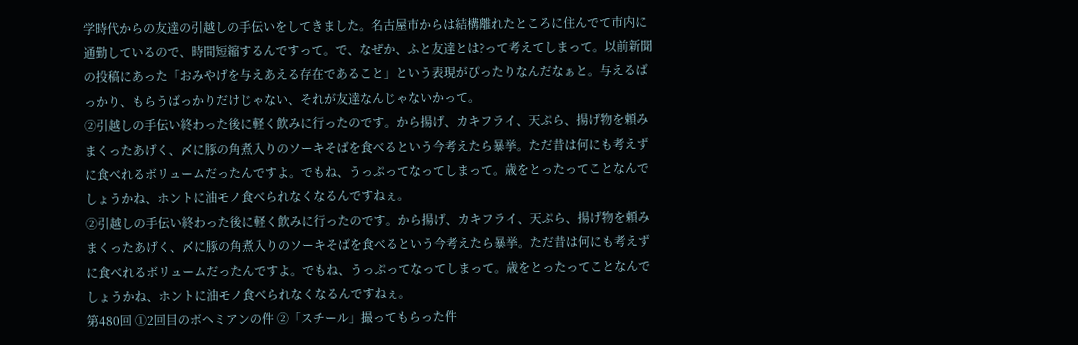学時代からの友達の引越しの手伝いをしてきました。名古屋市からは結構離れたところに住んでて市内に通勤しているので、時間短縮するんですって。で、なぜか、ふと友達とは?って考えてしまって。以前新聞の投稿にあった「おみやげを与えあえる存在であること」という表現がぴったりなんだなぁと。与えるばっかり、もらうばっかりだけじゃない、それが友達なんじゃないかって。
②引越しの手伝い終わった後に軽く飲みに行ったのです。から揚げ、カキフライ、天ぷら、揚げ物を頼みまくったあげく、〆に豚の角煮入りのソーキそばを食べるという今考えたら暴挙。ただ昔は何にも考えずに食べれるボリュームだったんですよ。でもね、うっぷってなってしまって。歳をとったってことなんでしょうかね、ホントに油モノ食べられなくなるんですねぇ。
②引越しの手伝い終わった後に軽く飲みに行ったのです。から揚げ、カキフライ、天ぷら、揚げ物を頼みまくったあげく、〆に豚の角煮入りのソーキそばを食べるという今考えたら暴挙。ただ昔は何にも考えずに食べれるボリュームだったんですよ。でもね、うっぷってなってしまって。歳をとったってことなんでしょうかね、ホントに油モノ食べられなくなるんですねぇ。
第480回 ①2回目のボヘミアンの件 ②「スチール」撮ってもらった件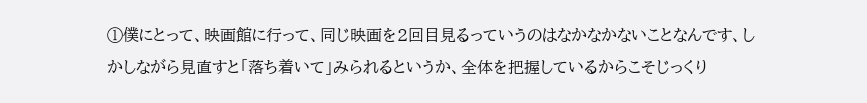①僕にとって、映画館に行って、同じ映画を2回目見るっていうのはなかなかないことなんです、しかしながら見直すと「落ち着いて」みられるというか、全体を把握しているからこそじっくり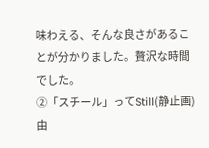味わえる、そんな良さがあることが分かりました。贅沢な時間でした。
②「スチール」ってStill(静止画)由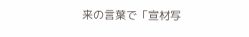来の言葉で「宣材写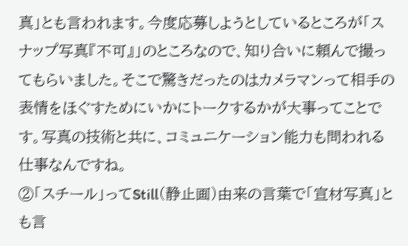真」とも言われます。今度応募しようとしているところが「スナップ写真『不可』」のところなので、知り合いに頼んで撮ってもらいました。そこで驚きだったのはカメラマンって相手の表情をほぐすためにいかにトークするかが大事ってことです。写真の技術と共に、コミュニケーション能力も問われる仕事なんですね。
②「スチール」ってStill(静止画)由来の言葉で「宣材写真」とも言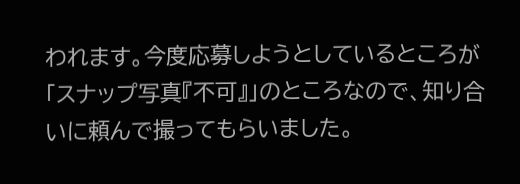われます。今度応募しようとしているところが「スナップ写真『不可』」のところなので、知り合いに頼んで撮ってもらいました。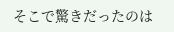そこで驚きだったのは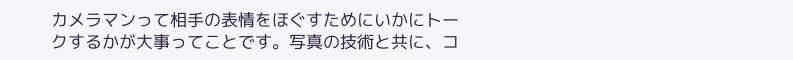カメラマンって相手の表情をほぐすためにいかにトークするかが大事ってことです。写真の技術と共に、コ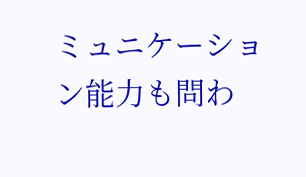ミュニケーション能力も問わ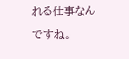れる仕事なんですね。